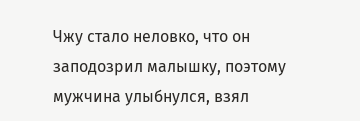Чжу стало неловко, что он заподозрил малышку, поэтому мужчина улыбнулся, взял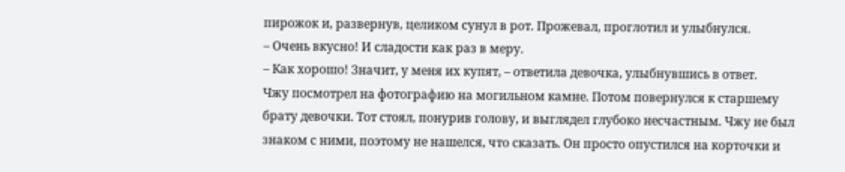пирожок и, развернув, целиком сунул в рот. Прожевал, проглотил и улыбнулся.
– Очень вкусно! И сладости как раз в меру.
– Как хорошо! Значит, у меня их купят, – ответила девочка, улыбнувшись в ответ.
Чжу посмотрел на фотографию на могильном камне. Потом повернулся к старшему брату девочки. Тот стоял, понурив голову, и выглядел глубоко несчастным. Чжу не был знаком с ними, поэтому не нашелся, что сказать. Он просто опустился на корточки и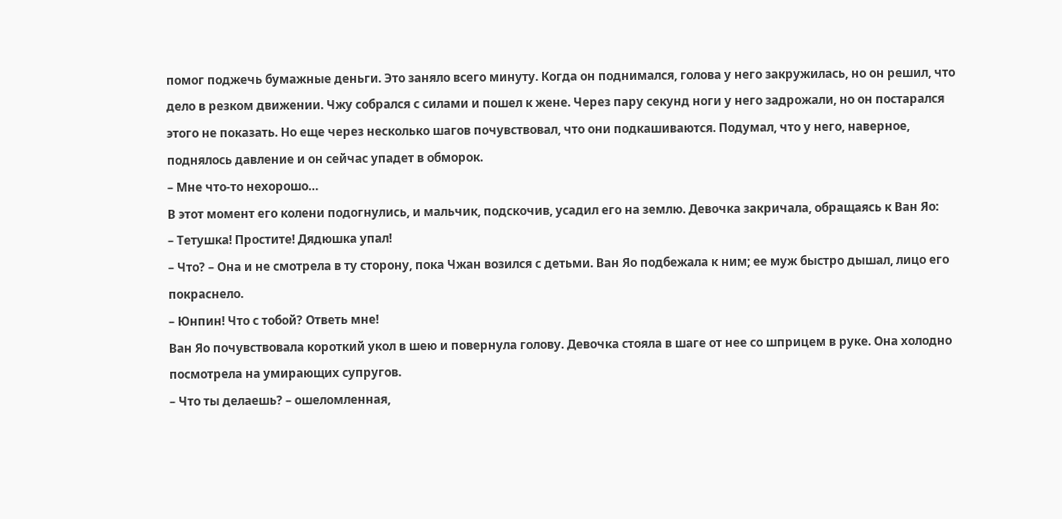помог поджечь бумажные деньги. Это заняло всего минуту. Когда он поднимался, голова у него закружилась, но он решил, что дело в резком движении. Чжу собрался с силами и пошел к жене. Через пару секунд ноги у него задрожали, но он постарался этого не показать. Но еще через несколько шагов почувствовал, что они подкашиваются. Подумал, что у него, наверное, поднялось давление и он сейчас упадет в обморок.
– Мне что-то нехорошо…
В этот момент его колени подогнулись, и мальчик, подскочив, усадил его на землю. Девочка закричала, обращаясь к Ван Яо:
– Тетушка! Простите! Дядюшка упал!
– Что? – Она и не смотрела в ту сторону, пока Чжан возился с детьми. Ван Яо подбежала к ним; ее муж быстро дышал, лицо его покраснело.
– Юнпин! Что с тобой? Ответь мне!
Ван Яо почувствовала короткий укол в шею и повернула голову. Девочка стояла в шаге от нее со шприцем в руке. Она холодно посмотрела на умирающих супругов.
– Что ты делаешь? – ошеломленная,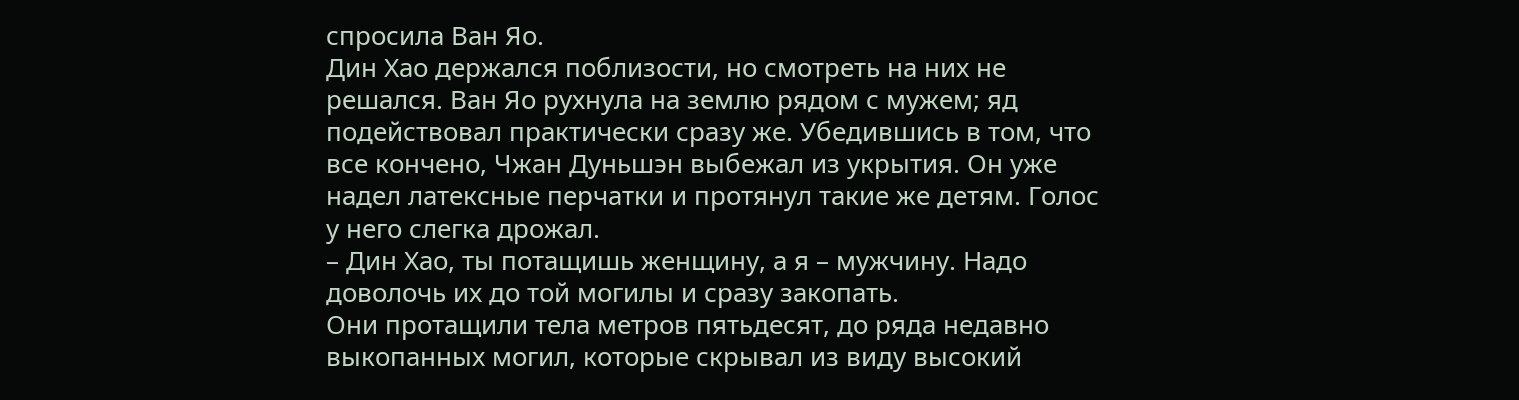спросила Ван Яо.
Дин Хао держался поблизости, но смотреть на них не решался. Ван Яо рухнула на землю рядом с мужем; яд подействовал практически сразу же. Убедившись в том, что все кончено, Чжан Дуньшэн выбежал из укрытия. Он уже надел латексные перчатки и протянул такие же детям. Голос у него слегка дрожал.
– Дин Хао, ты потащишь женщину, а я – мужчину. Надо доволочь их до той могилы и сразу закопать.
Они протащили тела метров пятьдесят, до ряда недавно выкопанных могил, которые скрывал из виду высокий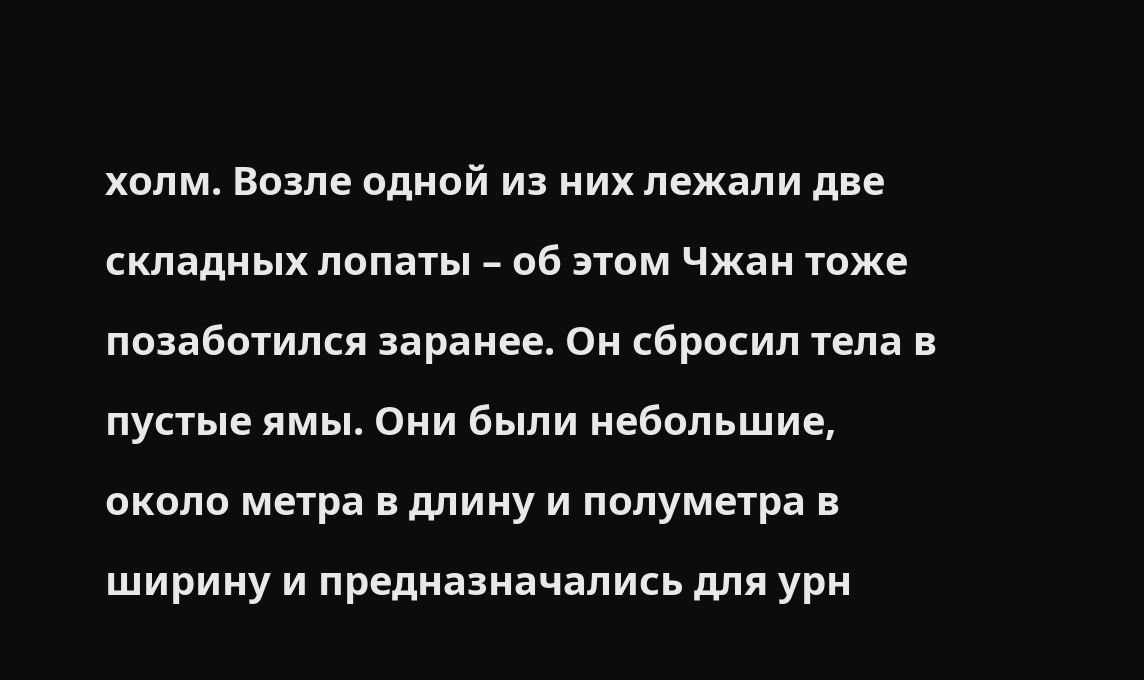холм. Возле одной из них лежали две складных лопаты – об этом Чжан тоже позаботился заранее. Он сбросил тела в пустые ямы. Они были небольшие, около метра в длину и полуметра в ширину и предназначались для урн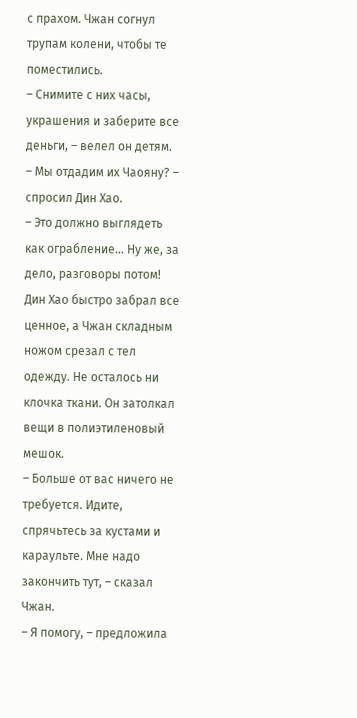с прахом. Чжан согнул трупам колени, чтобы те поместились.
– Снимите с них часы, украшения и заберите все деньги, – велел он детям.
– Мы отдадим их Чаояну? – спросил Дин Хао.
– Это должно выглядеть как ограбление… Ну же, за дело, разговоры потом!
Дин Хао быстро забрал все ценное, а Чжан складным ножом срезал с тел одежду. Не осталось ни клочка ткани. Он затолкал вещи в полиэтиленовый мешок.
– Больше от вас ничего не требуется. Идите, спрячьтесь за кустами и караульте. Мне надо закончить тут, – сказал Чжан.
– Я помогу, – предложила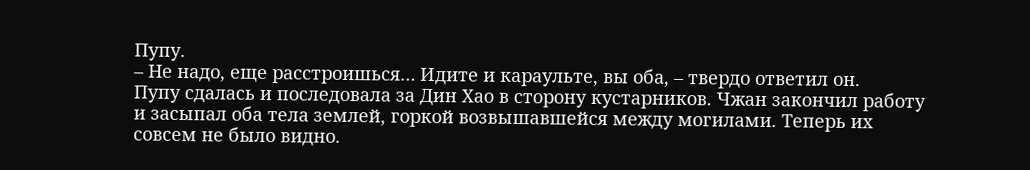Пупу.
– Не надо, еще расстроишься… Идите и караульте, вы оба, – твердо ответил он.
Пупу сдалась и последовала за Дин Хао в сторону кустарников. Чжан закончил работу и засыпал оба тела землей, горкой возвышавшейся между могилами. Теперь их совсем не было видно.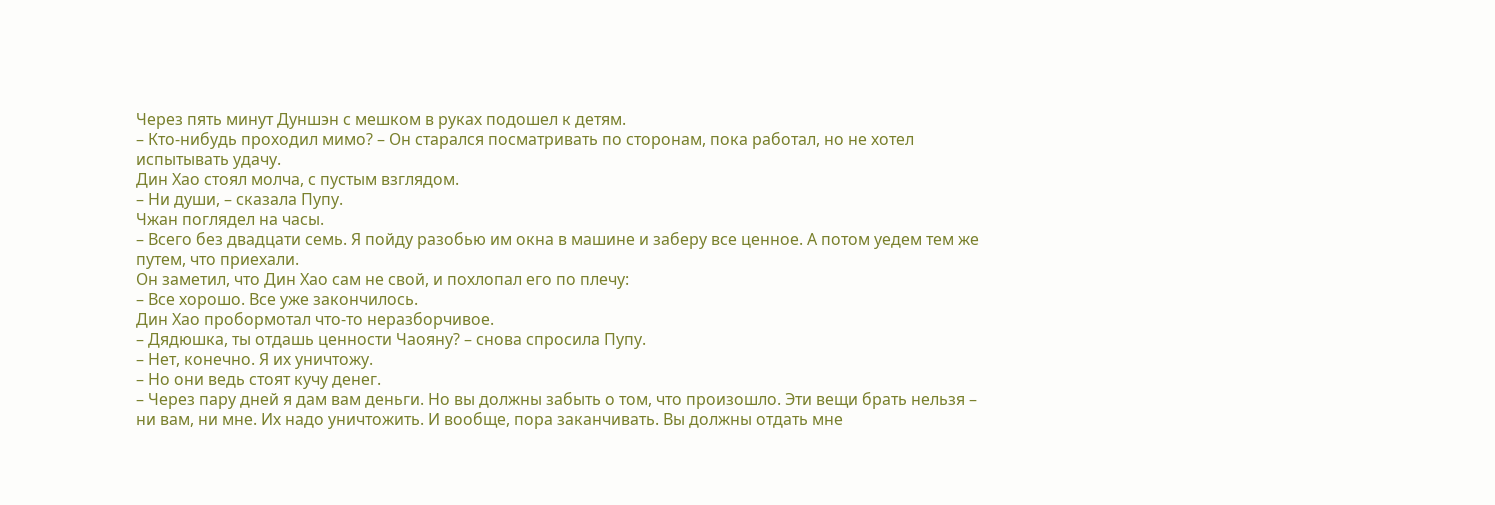Через пять минут Дуншэн с мешком в руках подошел к детям.
– Кто-нибудь проходил мимо? – Он старался посматривать по сторонам, пока работал, но не хотел испытывать удачу.
Дин Хао стоял молча, с пустым взглядом.
– Ни души, – сказала Пупу.
Чжан поглядел на часы.
– Всего без двадцати семь. Я пойду разобью им окна в машине и заберу все ценное. А потом уедем тем же путем, что приехали.
Он заметил, что Дин Хао сам не свой, и похлопал его по плечу:
– Все хорошо. Все уже закончилось.
Дин Хао пробормотал что-то неразборчивое.
– Дядюшка, ты отдашь ценности Чаояну? – снова спросила Пупу.
– Нет, конечно. Я их уничтожу.
– Но они ведь стоят кучу денег.
– Через пару дней я дам вам деньги. Но вы должны забыть о том, что произошло. Эти вещи брать нельзя – ни вам, ни мне. Их надо уничтожить. И вообще, пора заканчивать. Вы должны отдать мне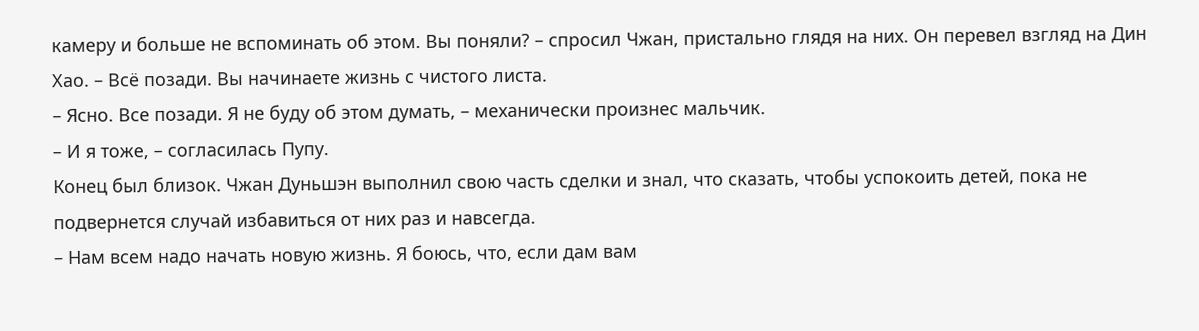камеру и больше не вспоминать об этом. Вы поняли? – спросил Чжан, пристально глядя на них. Он перевел взгляд на Дин Хао. – Всё позади. Вы начинаете жизнь с чистого листа.
– Ясно. Все позади. Я не буду об этом думать, – механически произнес мальчик.
– И я тоже, – согласилась Пупу.
Конец был близок. Чжан Дуньшэн выполнил свою часть сделки и знал, что сказать, чтобы успокоить детей, пока не подвернется случай избавиться от них раз и навсегда.
– Нам всем надо начать новую жизнь. Я боюсь, что, если дам вам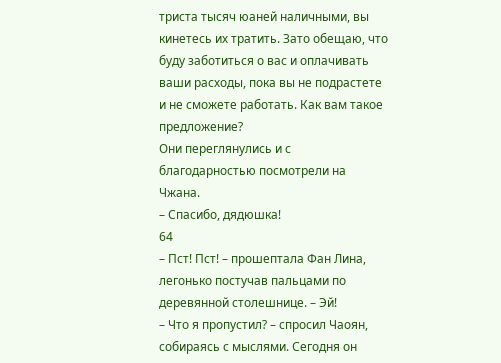триста тысяч юаней наличными, вы кинетесь их тратить. Зато обещаю, что буду заботиться о вас и оплачивать ваши расходы, пока вы не подрастете и не сможете работать. Как вам такое предложение?
Они переглянулись и с благодарностью посмотрели на Чжана.
– Спасибо, дядюшка!
64
– Пст! Пст! – прошептала Фан Лина, легонько постучав пальцами по деревянной столешнице. – Эй!
– Что я пропустил? – спросил Чаоян, собираясь с мыслями. Сегодня он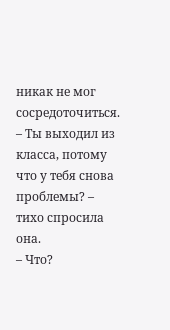никак не мог сосредоточиться.
– Ты выходил из класса, потому что у тебя снова проблемы? – тихо спросила она.
– Что?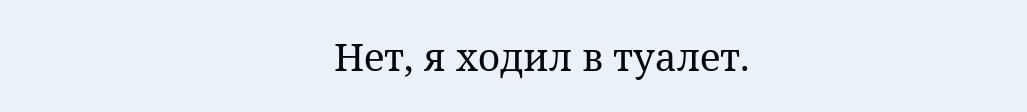Нет, я ходил в туалет.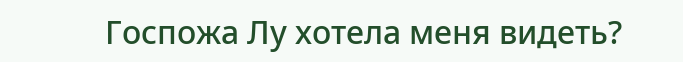Госпожа Лу хотела меня видеть?